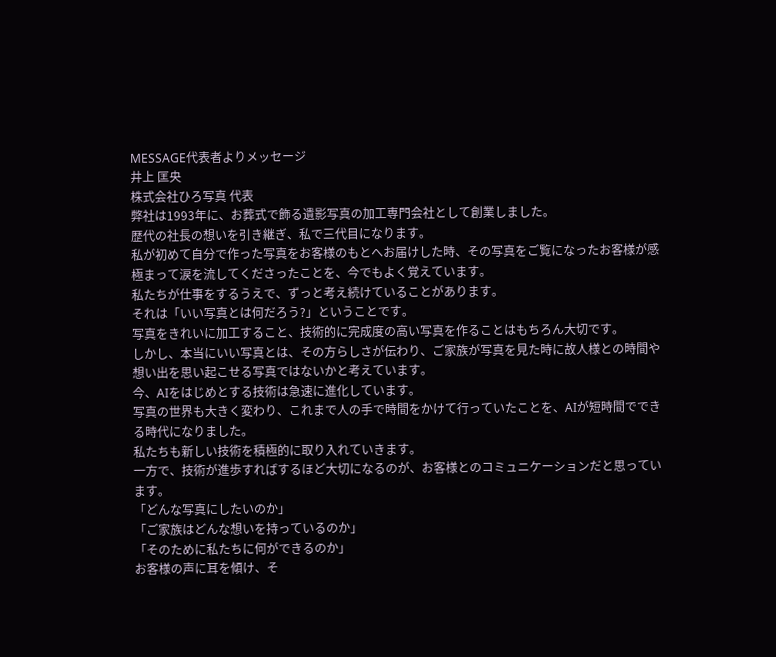MESSAGE代表者よりメッセージ
井上 匡央
株式会社ひろ写真 代表
弊社は1993年に、お葬式で飾る遺影写真の加工専門会社として創業しました。
歴代の社長の想いを引き継ぎ、私で三代目になります。
私が初めて自分で作った写真をお客様のもとへお届けした時、その写真をご覧になったお客様が感極まって涙を流してくださったことを、今でもよく覚えています。
私たちが仕事をするうえで、ずっと考え続けていることがあります。
それは「いい写真とは何だろう?」ということです。
写真をきれいに加工すること、技術的に完成度の高い写真を作ることはもちろん大切です。
しかし、本当にいい写真とは、その方らしさが伝わり、ご家族が写真を見た時に故人様との時間や想い出を思い起こせる写真ではないかと考えています。
今、AIをはじめとする技術は急速に進化しています。
写真の世界も大きく変わり、これまで人の手で時間をかけて行っていたことを、AIが短時間でできる時代になりました。
私たちも新しい技術を積極的に取り入れていきます。
一方で、技術が進歩すればするほど大切になるのが、お客様とのコミュニケーションだと思っています。
「どんな写真にしたいのか」
「ご家族はどんな想いを持っているのか」
「そのために私たちに何ができるのか」
お客様の声に耳を傾け、そ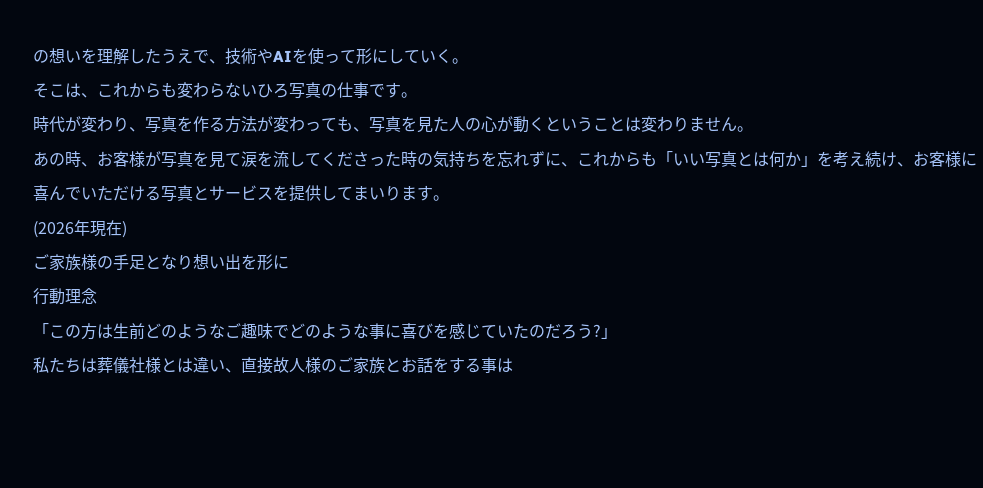の想いを理解したうえで、技術やAIを使って形にしていく。
そこは、これからも変わらないひろ写真の仕事です。
時代が変わり、写真を作る方法が変わっても、写真を見た人の心が動くということは変わりません。
あの時、お客様が写真を見て涙を流してくださった時の気持ちを忘れずに、これからも「いい写真とは何か」を考え続け、お客様に喜んでいただける写真とサービスを提供してまいります。
(2026年現在)
ご家族様の手足となり想い出を形に
行動理念
「この方は生前どのようなご趣味でどのような事に喜びを感じていたのだろう?」
私たちは葬儀社様とは違い、直接故人様のご家族とお話をする事は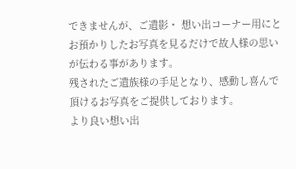できませんが、ご遺影・ 想い出コーナー用にとお預かりしたお写真を見るだけで故人様の思いが伝わる事があります。
残されたご遺族様の手足となり、感動し喜んで頂けるお写真をご提供しております。
より良い想い出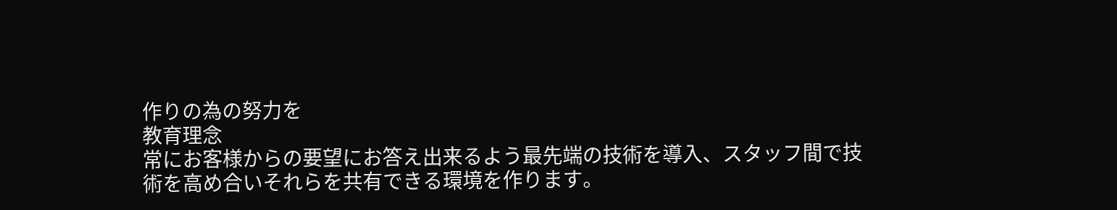作りの為の努力を
教育理念
常にお客様からの要望にお答え出来るよう最先端の技術を導入、スタッフ間で技術を高め合いそれらを共有できる環境を作ります。